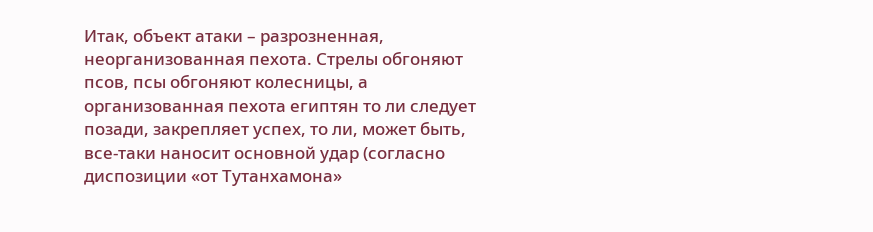Итак, объект атаки – разрозненная, неорганизованная пехота. Стрелы обгоняют псов, псы обгоняют колесницы, а организованная пехота египтян то ли следует позади, закрепляет успех, то ли, может быть, все-таки наносит основной удар (согласно диспозиции «от Тутанхамона»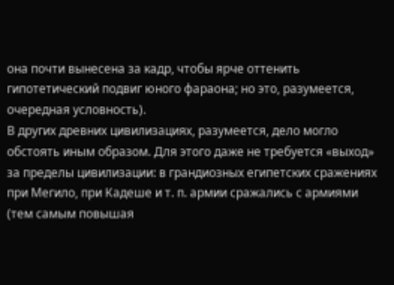она почти вынесена за кадр, чтобы ярче оттенить гипотетический подвиг юного фараона; но это, разумеется, очередная условность).
В других древних цивилизациях, разумеется, дело могло обстоять иным образом. Для этого даже не требуется «выход» за пределы цивилизации: в грандиозных египетских сражениях при Мегило, при Кадеше и т. п. армии сражались с армиями (тем самым повышая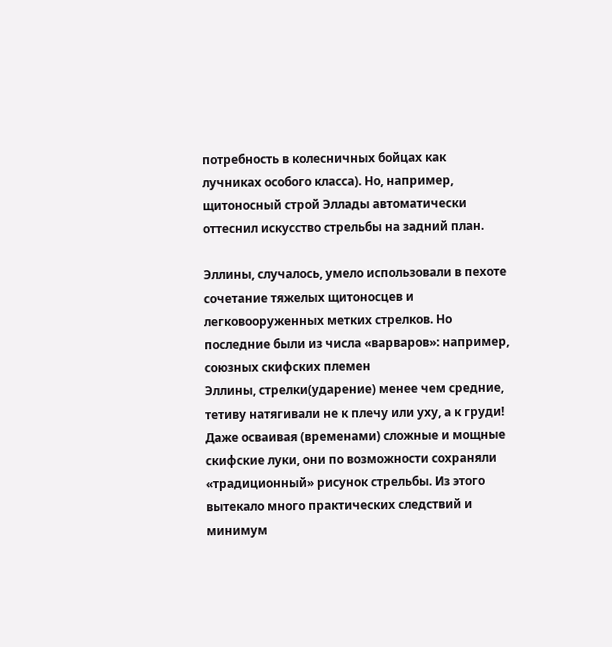потребность в колесничных бойцах как лучниках особого класса). Но, например, щитоносный строй Эллады автоматически оттеснил искусство стрельбы на задний план.

Эллины, случалось, умело использовали в пехоте сочетание тяжелых щитоносцев и легковооруженных метких стрелков. Но последние были из числа «варваров»: например, союзных скифских племен
Эллины, стрелки(ударение) менее чем средние, тетиву натягивали не к плечу или уху, а к груди! Даже осваивая (временами) сложные и мощные скифские луки, они по возможности сохраняли «традиционный» рисунок стрельбы. Из этого вытекало много практических следствий и минимум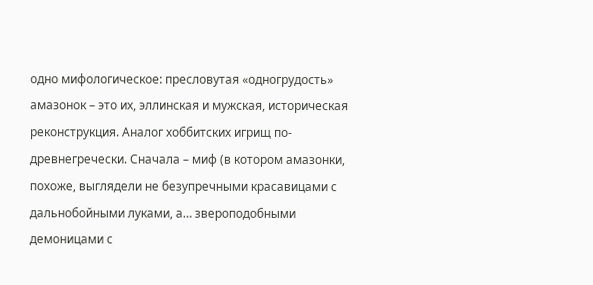одно мифологическое: пресловутая «одногрудость» амазонок – это их, эллинская и мужская, историческая реконструкция. Аналог хоббитских игрищ по-древнегречески. Сначала – миф (в котором амазонки, похоже, выглядели не безупречными красавицами с дальнобойными луками, а… звероподобными демоницами с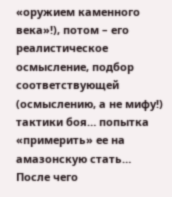«оружием каменного века»!), потом – его реалистическое осмысление, подбор соответствующей (осмыслению, а не мифу!) тактики боя… попытка «примерить» ее на амазонскую стать… После чего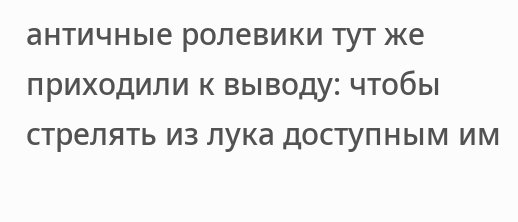античные ролевики тут же приходили к выводу: чтобы стрелять из лука доступным им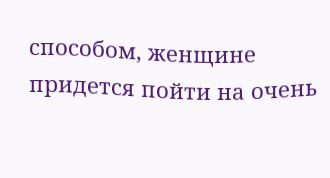способом, женщине придется пойти на очень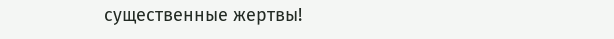существенные жертвы!